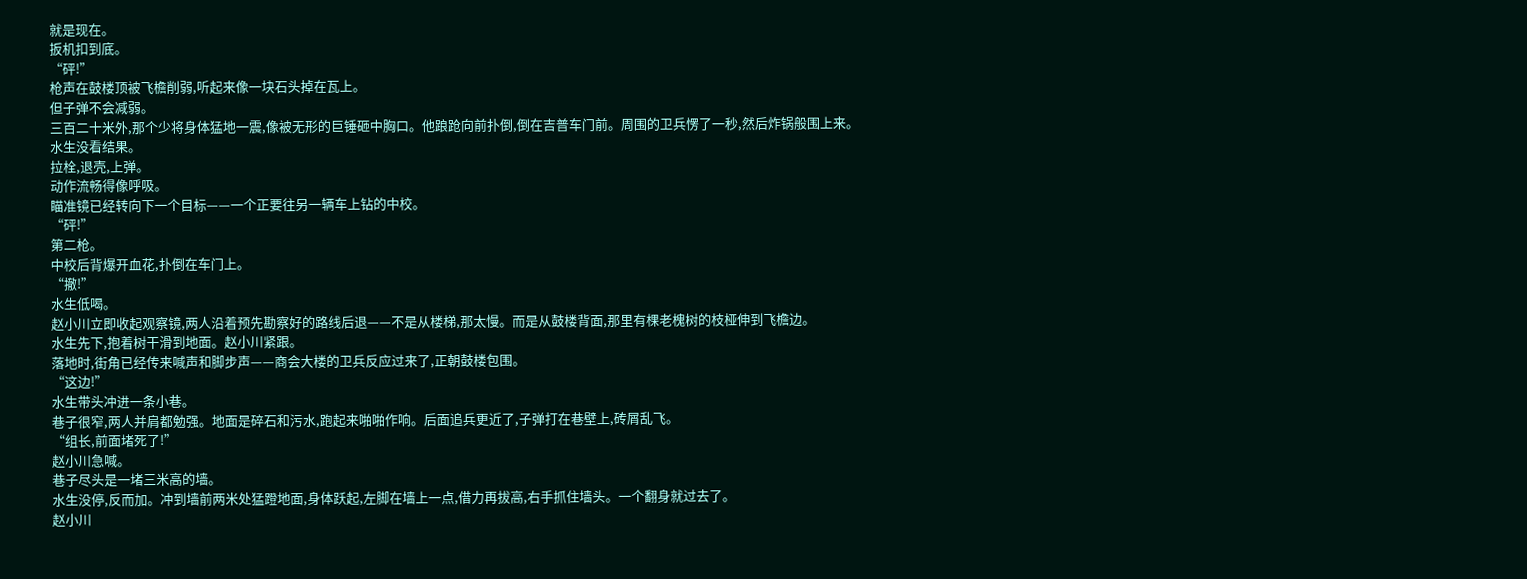就是现在。
扳机扣到底。
“砰!”
枪声在鼓楼顶被飞檐削弱,听起来像一块石头掉在瓦上。
但子弹不会减弱。
三百二十米外,那个少将身体猛地一震,像被无形的巨锤砸中胸口。他踉跄向前扑倒,倒在吉普车门前。周围的卫兵愣了一秒,然后炸锅般围上来。
水生没看结果。
拉栓,退壳,上弹。
动作流畅得像呼吸。
瞄准镜已经转向下一个目标——一个正要往另一辆车上钻的中校。
“砰!”
第二枪。
中校后背爆开血花,扑倒在车门上。
“撤!”
水生低喝。
赵小川立即收起观察镜,两人沿着预先勘察好的路线后退——不是从楼梯,那太慢。而是从鼓楼背面,那里有棵老槐树的枝桠伸到飞檐边。
水生先下,抱着树干滑到地面。赵小川紧跟。
落地时,街角已经传来喊声和脚步声——商会大楼的卫兵反应过来了,正朝鼓楼包围。
“这边!”
水生带头冲进一条小巷。
巷子很窄,两人并肩都勉强。地面是碎石和污水,跑起来啪啪作响。后面追兵更近了,子弹打在巷壁上,砖屑乱飞。
“组长,前面堵死了!”
赵小川急喊。
巷子尽头是一堵三米高的墙。
水生没停,反而加。冲到墙前两米处猛蹬地面,身体跃起,左脚在墙上一点,借力再拔高,右手抓住墙头。一个翻身就过去了。
赵小川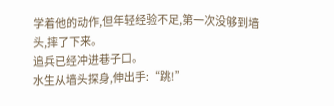学着他的动作,但年轻经验不足,第一次没够到墙头,摔了下来。
追兵已经冲进巷子口。
水生从墙头探身,伸出手:“跳!”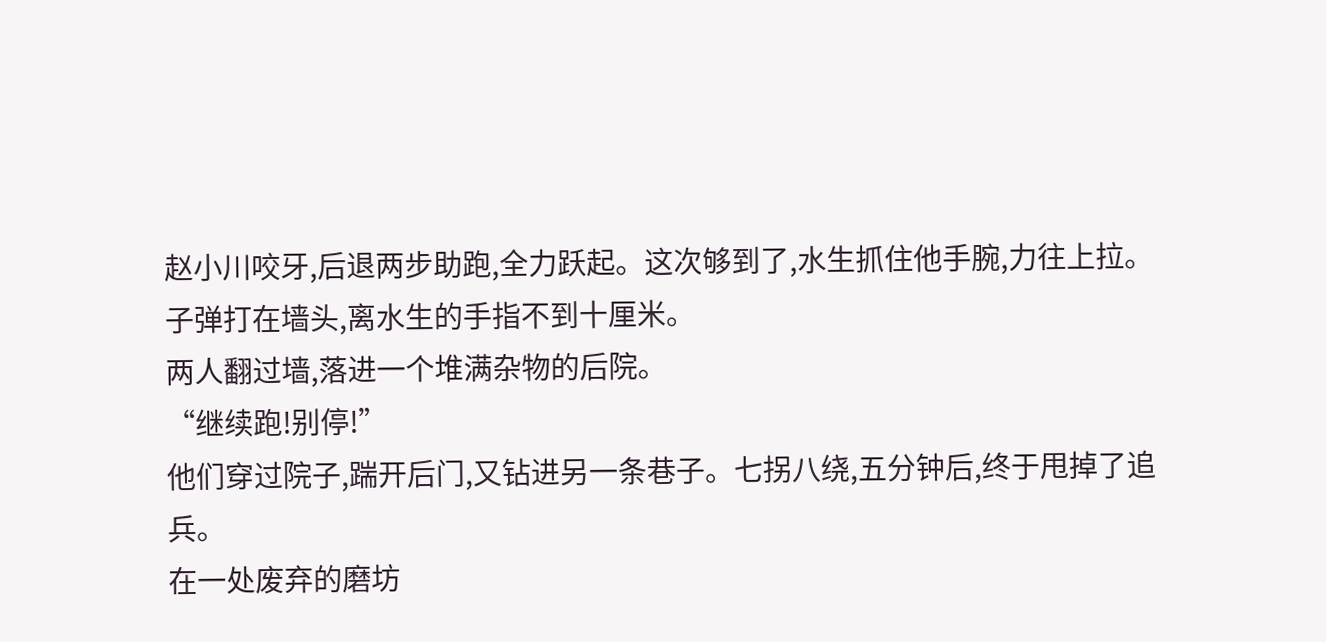赵小川咬牙,后退两步助跑,全力跃起。这次够到了,水生抓住他手腕,力往上拉。
子弹打在墙头,离水生的手指不到十厘米。
两人翻过墙,落进一个堆满杂物的后院。
“继续跑!别停!”
他们穿过院子,踹开后门,又钻进另一条巷子。七拐八绕,五分钟后,终于甩掉了追兵。
在一处废弃的磨坊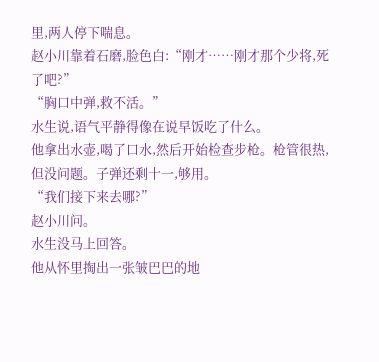里,两人停下喘息。
赵小川靠着石磨,脸色白:“刚才……刚才那个少将,死了吧?”
“胸口中弹,救不活。”
水生说,语气平静得像在说早饭吃了什么。
他拿出水壶,喝了口水,然后开始检查步枪。枪管很热,但没问题。子弹还剩十一,够用。
“我们接下来去哪?”
赵小川问。
水生没马上回答。
他从怀里掏出一张皱巴巴的地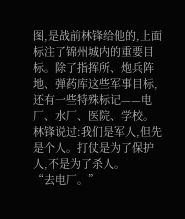图,是战前林锋给他的,上面标注了锦州城内的重要目标。除了指挥所、炮兵阵地、弹药库这些军事目标,还有一些特殊标记——电厂、水厂、医院、学校。
林锋说过:我们是军人,但先是个人。打仗是为了保护人,不是为了杀人。
“去电厂。”